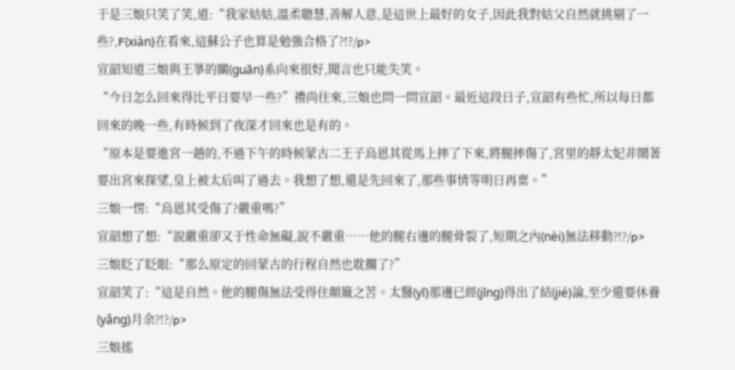于是三娘只笑了笑,道:“我家姑姑,溫柔聰慧,善解人意,是這世上最好的女子,因此我對姑父自然就挑剔了一些?,F(xiàn)在看來,這蘇公子也算是勉強合格了?!?/p>
宣韶知道三娘與王箏的關(guān)系向來很好,聞言也只能失笑。
“今日怎么回來得比平日要早一些?”禮尚往來,三娘也問一問宣韶。最近這段日子,宣韶有些忙,所以每日都回來的晚一些,有時候到了夜深才回來也是有的。
“原本是要進宮一趟的,不過下午的時候蒙古二王子烏恩其從馬上摔了下來,將腿摔傷了,宮里的靜太妃非鬧著要出宮來探望,皇上被太后叫了過去。我想了想,還是先回來了,那些事情等明日再稟。”
三娘一愣:“烏恩其受傷了?嚴重嗎?”
宣韶想了想:“說嚴重卻又于性命無礙,說不嚴重……他的腿右邊的腿骨裂了,短期之內(nèi)無法移動?!?/p>
三娘眨了眨眼:“那么原定的回蒙古的行程自然也耽擱了?”
宣韶笑了:“這是自然。他的腿傷無法受得住顛簸之苦。太醫(yī)那邊已經(jīng)得出了結(jié)論,至少還要休養(yǎng)月余?!?/p>
三娘搖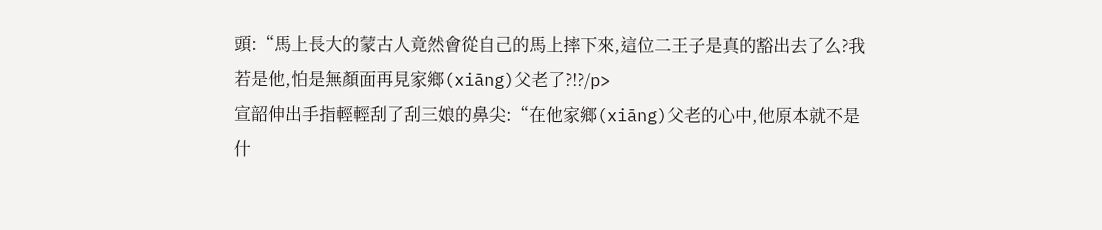頭:“馬上長大的蒙古人竟然會從自己的馬上摔下來,這位二王子是真的豁出去了么?我若是他,怕是無顏面再見家鄉(xiāng)父老了?!?/p>
宣韶伸出手指輕輕刮了刮三娘的鼻尖:“在他家鄉(xiāng)父老的心中,他原本就不是什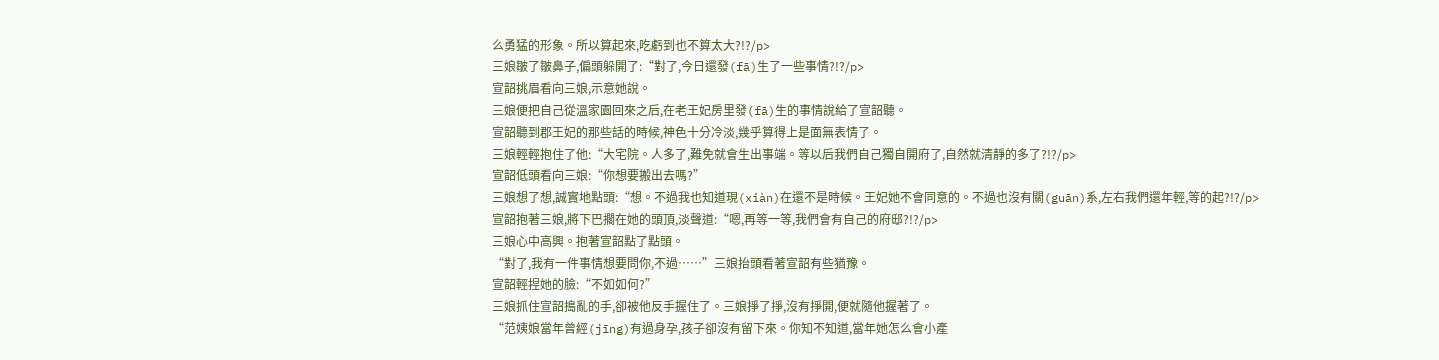么勇猛的形象。所以算起來,吃虧到也不算太大?!?/p>
三娘皺了皺鼻子,偏頭躲開了:“對了,今日還發(fā)生了一些事情?!?/p>
宣韶挑眉看向三娘,示意她說。
三娘便把自己從溫家園回來之后,在老王妃房里發(fā)生的事情說給了宣韶聽。
宣韶聽到郡王妃的那些話的時候,神色十分冷淡,幾乎算得上是面無表情了。
三娘輕輕抱住了他:“大宅院。人多了,難免就會生出事端。等以后我們自己獨自開府了,自然就清靜的多了?!?/p>
宣韶低頭看向三娘:“你想要搬出去嗎?”
三娘想了想,誠實地點頭:“想。不過我也知道現(xiàn)在還不是時候。王妃她不會同意的。不過也沒有關(guān)系,左右我們還年輕,等的起?!?/p>
宣韶抱著三娘,將下巴擱在她的頭頂,淡聲道:“嗯,再等一等,我們會有自己的府邸?!?/p>
三娘心中高興。抱著宣韶點了點頭。
“對了,我有一件事情想要問你,不過……”三娘抬頭看著宣韶有些猶豫。
宣韶輕捏她的臉:“不如如何?”
三娘抓住宣韶搗亂的手,卻被他反手握住了。三娘掙了掙,沒有掙開,便就隨他握著了。
“范姨娘當年曾經(jīng)有過身孕,孩子卻沒有留下來。你知不知道,當年她怎么會小產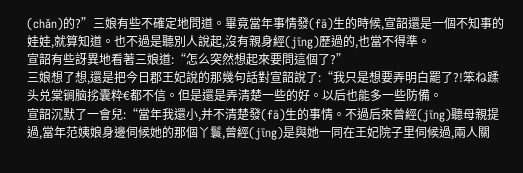(chǎn)的?”三娘有些不確定地問道。畢竟當年事情發(fā)生的時候,宣韶還是一個不知事的娃娃,就算知道。也不過是聽別人說起,沒有親身經(jīng)歷過的,也當不得準。
宣韶有些訝異地看著三娘道:“怎么突然想起來要問這個了?”
三娘想了想,還是把今日郡王妃說的那幾句話對宣韶說了:“我只是想要弄明白罷了?!笨ね蹂头兑棠锏脑挘囊粋€都不信。但是還是弄清楚一些的好。以后也能多一些防備。
宣韶沉默了一會兒:“當年我還小,并不清楚發(fā)生的事情。不過后來曾經(jīng)聽母親提過,當年范姨娘身邊伺候她的那個丫鬟,曾經(jīng)是與她一同在王妃院子里伺候過,兩人關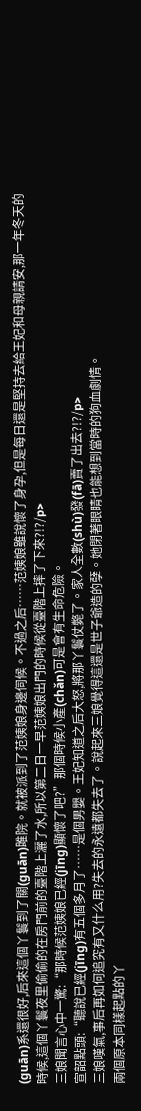(guān)系還很好,后來這個丫鬟到了關(guān)雎院。就被派到了范姨娘身邊伺候。不過之后……范姨娘雖說懷了身孕,但是每日還是堅持去給王妃和母親請安,那一年冬天的時候,這個丫鬟夜里偷偷的在房門前的臺階上灑了水,所以第二日一早范姨娘出門的時候從臺階上摔了下來?!?/p>
三娘聞言心中一驚:“那時候范姨娘已經(jīng)顯懷了吧?”那個時候小產(chǎn)可是會有生命危險。
宣韶點頭:“聽說已經(jīng)有五個多月了……是個男嬰。王妃知道之后大怒,將那丫鬟仗斃了。家人全數(shù)發(fā)賣了出去?!?/p>
三娘嘆氣,事后再如何追究有又什么用?失去的永遠都失去了。說起來三娘覺得這還是世子爺造的孽。她閉著眼睛也能想到當時的狗血劇情。
兩個原本同樣起點的丫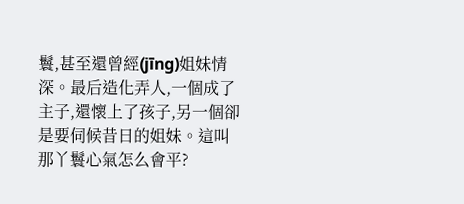鬟,甚至還曾經(jīng)姐妹情深。最后造化弄人,一個成了主子,還懷上了孩子,另一個卻是要伺候昔日的姐妹。這叫那丫鬟心氣怎么會平?